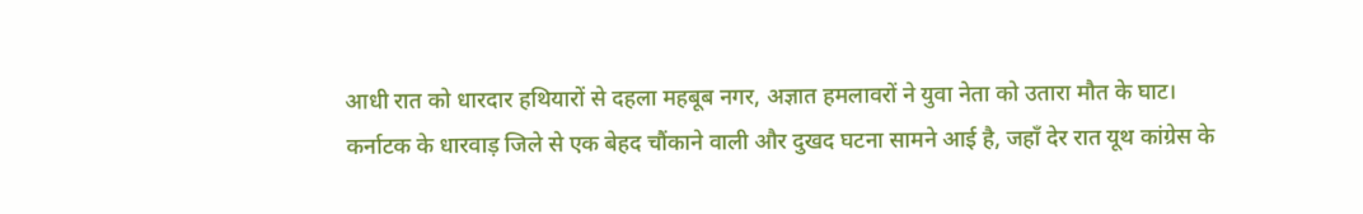आधी रात को धारदार हथियारों से दहला महबूब नगर, अज्ञात हमलावरों ने युवा नेता को उतारा मौत के घाट।
कर्नाटक के धारवाड़ जिले से एक बेहद चौंकाने वाली और दुखद घटना सामने आई है, जहाँ देर रात यूथ कांग्रेस के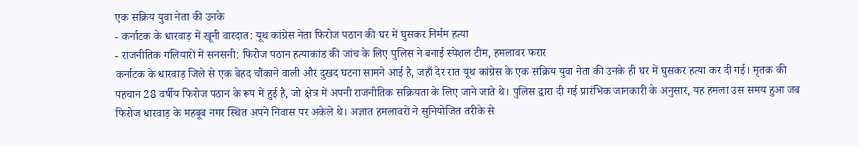एक सक्रिय युवा नेता की उनके
- कर्नाटक के धारवाड़ में खूनी वारदात: यूथ कांग्रेस नेता फिरोज पठान की घर में घुसकर निर्मम हत्या
- राजनीतिक गलियारों में सनसनी: फिरोज पठान हत्याकांड की जांच के लिए पुलिस ने बनाई स्पेशल टीम, हमलावर फरार
कर्नाटक के धारवाड़ जिले से एक बेहद चौंकाने वाली और दुखद घटना सामने आई है, जहाँ देर रात यूथ कांग्रेस के एक सक्रिय युवा नेता की उनके ही घर में घुसकर हत्या कर दी गई। मृतक की पहचान 28 वर्षीय फिरोज पठान के रूप में हुई है, जो क्षेत्र में अपनी राजनीतिक सक्रियता के लिए जाने जाते थे। पुलिस द्वारा दी गई प्रारंभिक जानकारी के अनुसार, यह हमला उस समय हुआ जब फिरोज धारवाड़ के महबूब नगर स्थित अपने निवास पर अकेले थे। अज्ञात हमलावरों ने सुनियोजित तरीके से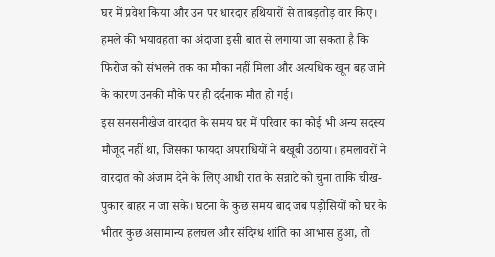घर में प्रवेश किया और उन पर धारदार हथियारों से ताबड़तोड़ वार किए। हमले की भयावहता का अंदाजा इसी बात से लगाया जा सकता है कि फिरोज को संभलने तक का मौका नहीं मिला और अत्यधिक खून बह जाने के कारण उनकी मौके पर ही दर्दनाक मौत हो गई।
इस सनसनीखेज वारदात के समय घर में परिवार का कोई भी अन्य सदस्य मौजूद नहीं था, जिसका फायदा अपराधियों ने बखूबी उठाया। हमलावरों ने वारदात को अंजाम देने के लिए आधी रात के सन्नाटे को चुना ताकि चीख-पुकार बाहर न जा सके। घटना के कुछ समय बाद जब पड़ोसियों को घर के भीतर कुछ असामान्य हलचल और संदिग्ध शांति का आभास हुआ, तो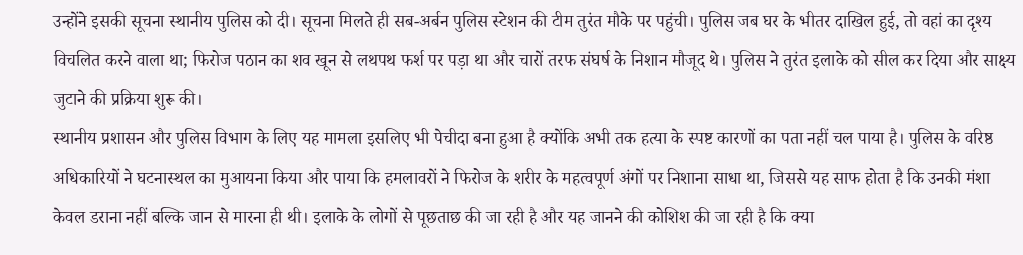उन्होंने इसकी सूचना स्थानीय पुलिस को दी। सूचना मिलते ही सब-अर्बन पुलिस स्टेशन की टीम तुरंत मौके पर पहुंची। पुलिस जब घर के भीतर दाखिल हुई, तो वहां का दृश्य विचलित करने वाला था; फिरोज पठान का शव खून से लथपथ फर्श पर पड़ा था और चारों तरफ संघर्ष के निशान मौजूद थे। पुलिस ने तुरंत इलाके को सील कर दिया और साक्ष्य जुटाने की प्रक्रिया शुरू की।
स्थानीय प्रशासन और पुलिस विभाग के लिए यह मामला इसलिए भी पेचीदा बना हुआ है क्योंकि अभी तक हत्या के स्पष्ट कारणों का पता नहीं चल पाया है। पुलिस के वरिष्ठ अधिकारियों ने घटनास्थल का मुआयना किया और पाया कि हमलावरों ने फिरोज के शरीर के महत्वपूर्ण अंगों पर निशाना साधा था, जिससे यह साफ होता है कि उनकी मंशा केवल डराना नहीं बल्कि जान से मारना ही थी। इलाके के लोगों से पूछताछ की जा रही है और यह जानने की कोशिश की जा रही है कि क्या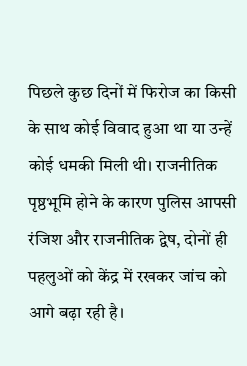पिछले कुछ दिनों में फिरोज का किसी के साथ कोई विवाद हुआ था या उन्हें कोई धमकी मिली थी। राजनीतिक पृष्ठभूमि होने के कारण पुलिस आपसी रंजिश और राजनीतिक द्वेष, दोनों ही पहलुओं को केंद्र में रखकर जांच को आगे बढ़ा रही है।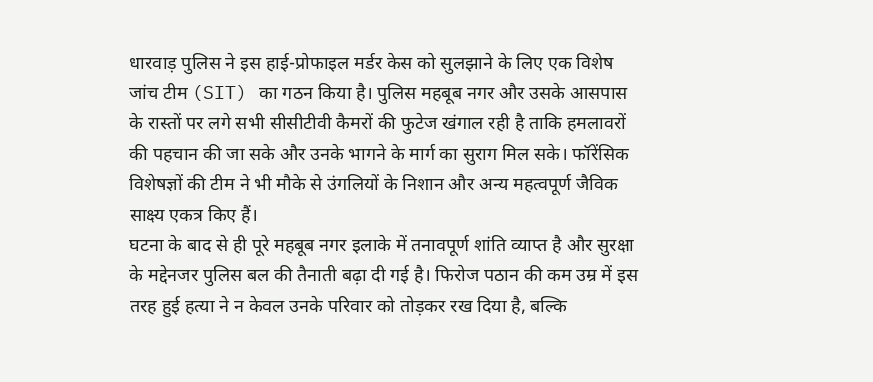धारवाड़ पुलिस ने इस हाई-प्रोफाइल मर्डर केस को सुलझाने के लिए एक विशेष जांच टीम (SIT) का गठन किया है। पुलिस महबूब नगर और उसके आसपास के रास्तों पर लगे सभी सीसीटीवी कैमरों की फुटेज खंगाल रही है ताकि हमलावरों की पहचान की जा सके और उनके भागने के मार्ग का सुराग मिल सके। फॉरेंसिक विशेषज्ञों की टीम ने भी मौके से उंगलियों के निशान और अन्य महत्वपूर्ण जैविक साक्ष्य एकत्र किए हैं।
घटना के बाद से ही पूरे महबूब नगर इलाके में तनावपूर्ण शांति व्याप्त है और सुरक्षा के मद्देनजर पुलिस बल की तैनाती बढ़ा दी गई है। फिरोज पठान की कम उम्र में इस तरह हुई हत्या ने न केवल उनके परिवार को तोड़कर रख दिया है, बल्कि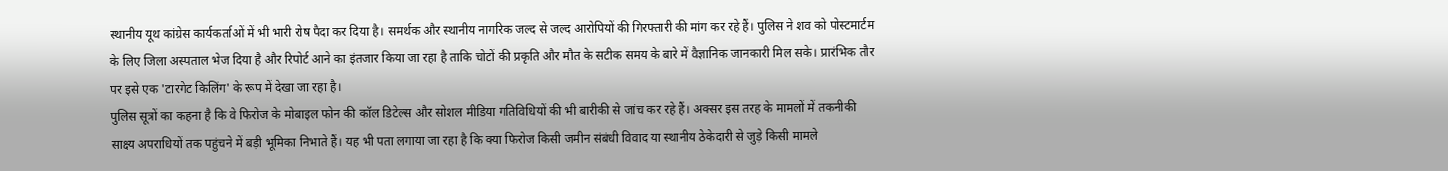स्थानीय यूथ कांग्रेस कार्यकर्ताओं में भी भारी रोष पैदा कर दिया है। समर्थक और स्थानीय नागरिक जल्द से जल्द आरोपियों की गिरफ्तारी की मांग कर रहे हैं। पुलिस ने शव को पोस्टमार्टम के लिए जिला अस्पताल भेज दिया है और रिपोर्ट आने का इंतजार किया जा रहा है ताकि चोटों की प्रकृति और मौत के सटीक समय के बारे में वैज्ञानिक जानकारी मिल सके। प्रारंभिक तौर पर इसे एक 'टारगेट किलिंग' के रूप में देखा जा रहा है।
पुलिस सूत्रों का कहना है कि वे फिरोज के मोबाइल फोन की कॉल डिटेल्स और सोशल मीडिया गतिविधियों की भी बारीकी से जांच कर रहे हैं। अक्सर इस तरह के मामलों में तकनीकी साक्ष्य अपराधियों तक पहुंचने में बड़ी भूमिका निभाते हैं। यह भी पता लगाया जा रहा है कि क्या फिरोज किसी जमीन संबंधी विवाद या स्थानीय ठेकेदारी से जुड़े किसी मामले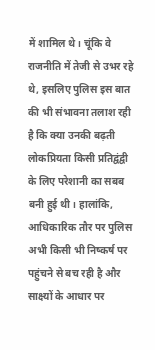में शामिल थे। चूंकि वे राजनीति में तेजी से उभर रहे थे, इसलिए पुलिस इस बात की भी संभावना तलाश रही है कि क्या उनकी बढ़ती लोकप्रियता किसी प्रतिद्वंद्वी के लिए परेशानी का सबब बनी हुई थी। हालांकि, आधिकारिक तौर पर पुलिस अभी किसी भी निष्कर्ष पर पहुंचने से बच रही है और साक्ष्यों के आधार पर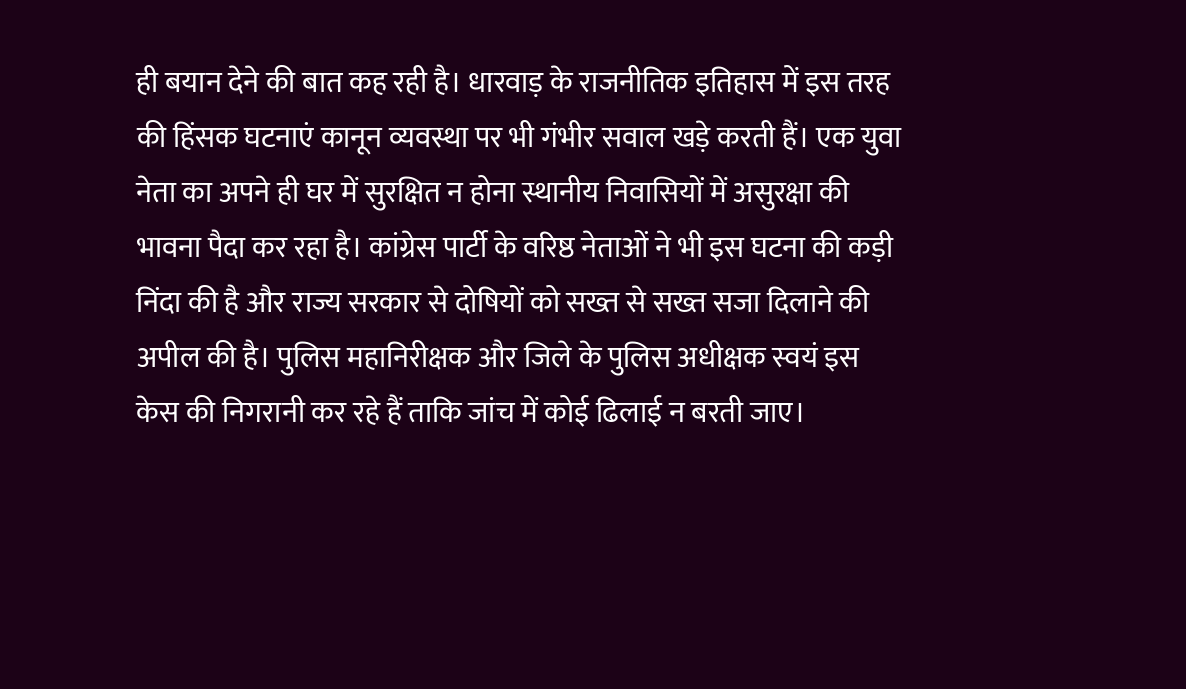ही बयान देने की बात कह रही है। धारवाड़ के राजनीतिक इतिहास में इस तरह की हिंसक घटनाएं कानून व्यवस्था पर भी गंभीर सवाल खड़े करती हैं। एक युवा नेता का अपने ही घर में सुरक्षित न होना स्थानीय निवासियों में असुरक्षा की भावना पैदा कर रहा है। कांग्रेस पार्टी के वरिष्ठ नेताओं ने भी इस घटना की कड़ी निंदा की है और राज्य सरकार से दोषियों को सख्त से सख्त सजा दिलाने की अपील की है। पुलिस महानिरीक्षक और जिले के पुलिस अधीक्षक स्वयं इस केस की निगरानी कर रहे हैं ताकि जांच में कोई ढिलाई न बरती जाए।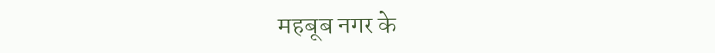महबूब नगर के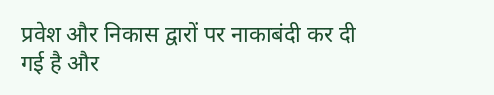प्रवेश और निकास द्वारों पर नाकाबंदी कर दी गई है और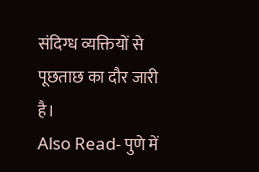संदिग्ध व्यक्तियों से पूछताछ का दौर जारी है।
Also Read- पुणे में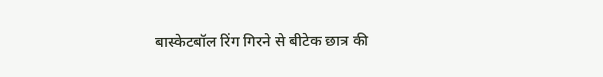बास्केटबॉल रिंग गिरने से बीटेक छात्र की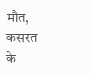मौत, कसरत के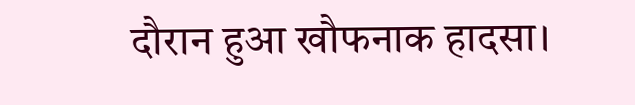दौरान हुआ खौफनाक हादसा।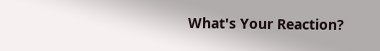What's Your Reaction?